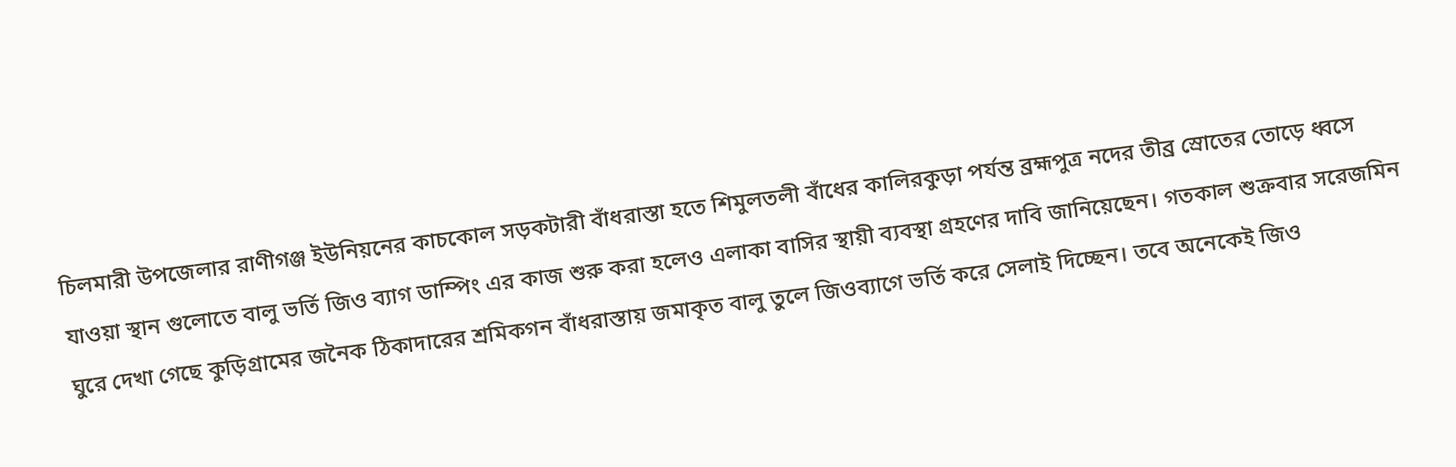চিলমারী উপজেলার রাণীগঞ্জ ইউনিয়নের কাচকোল সড়কটারী বাঁধরাস্তা হতে শিমুলতলী বাঁধের কালিরকুড়া পর্যন্ত ব্রহ্মপুত্র নদের তীব্র স্রোতের তোড়ে ধ্বসে যাওয়া স্থান গুলোতে বালু ভর্তি জিও ব্যাগ ডাম্পিং এর কাজ শুরু করা হলেও এলাকা বাসির স্থায়ী ব্যবস্থা গ্রহণের দাবি জানিয়েছেন। গতকাল শুক্রবার সরেজমিন ঘুরে দেখা গেছে কুড়িগ্রামের জনৈক ঠিকাদারের শ্রমিকগন বাঁধরাস্তায় জমাকৃত বালু তুলে জিওব্যাগে ভর্তি করে সেলাই দিচ্ছেন। তবে অনেকেই জিও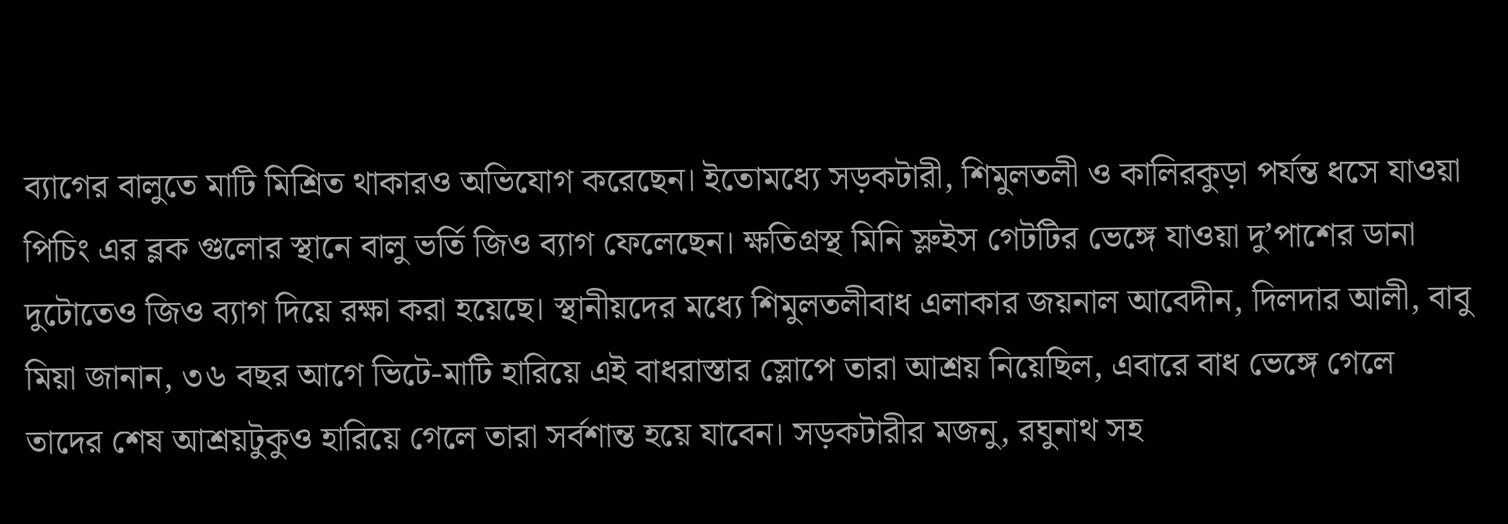ব্যাগের বালুতে মাটি মিশ্রিত থাকারও অভিযোগ করেছেন। ইতোমধ্যে সড়কটারী, শিমুলতলী ও কালিরকুড়া পর্যন্ত ধসে যাওয়া পিচিং এর ব্লক গুলোর স্থানে বালু ভর্তি জিও ব্যাগ ফেলেছেন। ক্ষতিগ্রস্থ মিনি স্লুইস গেটটির ভেঙ্গে যাওয়া দু’পাশের ডানা দুটোতেও জিও ব্যাগ দিয়ে রক্ষা করা হয়েছে। স্থানীয়দের মধ্যে শিমুলতলীবাধ এলাকার জয়নাল আবেদীন, দিলদার আলী, বাবু মিয়া জানান, ৩৬ বছর আগে ভিটে-মাটি হারিয়ে এই বাধরাস্তার স্লোপে তারা আশ্রয় নিয়েছিল, এবারে বাধ ভেঙ্গে গেলে তাদের শেষ আশ্রয়টুকুও হারিয়ে গেলে তারা সর্বশান্ত হয়ে যাবেন। সড়কটারীর মজনু, রঘুনাথ সহ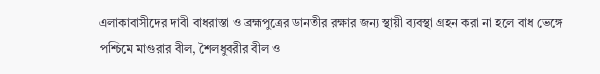এলাকাবাসীদের দাবী বাধরাস্তা ও ব্রহ্মপুত্রের ডানতীর রক্ষার জন্য স্থায়ী ব্যবস্থা গ্রহন করা না হলে বাধ ভেঙ্গে পশ্চিমে মাগুরার বীল, শৈলধুবরীর বীল ও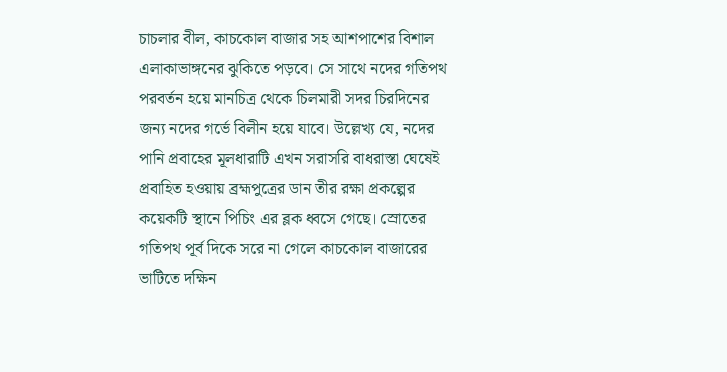চাচলার বীল, কাচকোল বাজার সহ আশপাশের বিশাল এলাকাভাঙ্গনের ঝুকিতে পড়বে। সে সাথে নদের গতিপথ পরবর্তন হয়ে মানচিত্র থেকে চিলমারী সদর চিরদিনের জন্য নদের গর্ভে বিলীন হয়ে যাবে। উল্লেখ্য যে, নদের পানি প্রবাহের মূলধারাটি এখন সরাসরি বাধরাস্তা ঘেষেই প্রবাহিত হওয়ায় ব্রহ্মপুত্রের ডান তীর রক্ষা প্রকল্পের কয়েকটি স্থানে পিচিং এর ব্লক ধ্বসে গেছে। স্রোতের গতিপথ পূর্ব দিকে সরে না গেলে কাচকোল বাজারের ভাটিতে দক্ষিন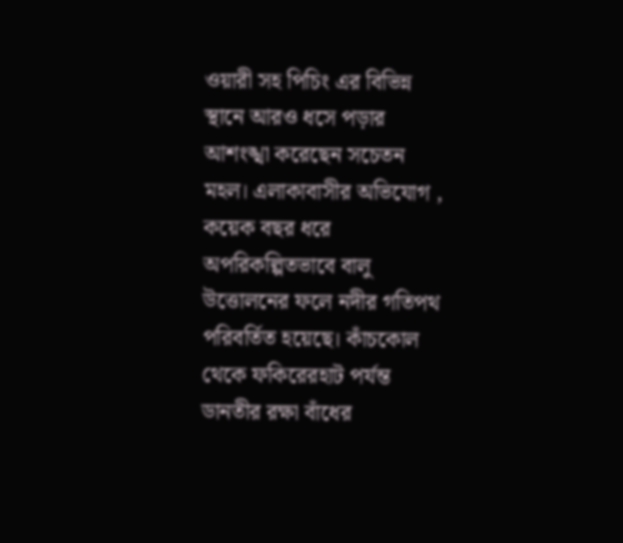ওয়ারী সহ পিচিং এর বিভিন্ন স্থানে আরও ধসে পড়ার আশংঙ্খা করেছেন সচেতন মহল। এলাকাবাসীর অভিযোগ , কয়েক বছর ধরে অপরিকল্পিতভাবে বালু উত্তোলনের ফলে নদীর গতিপথ পরিবর্তিত হয়েছে। কাঁচকোল থেকে ফকিরেরহাট পর্যন্ত ডানতীর রক্ষা বাঁধের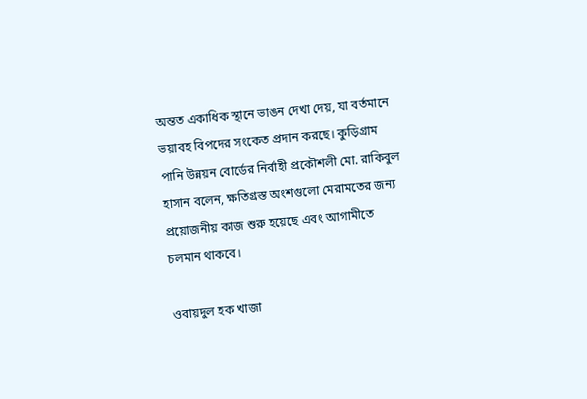অন্তত একাধিক স্থানে ভাঙন দেখা দেয়, যা বর্তমানে ভয়াবহ বিপদের সংকেত প্রদান করছে। কুড়িগ্রাম পানি উন্নয়ন বোর্ডের নির্বাহী প্রকৌশলী মো. রাকিবুল হাসান বলেন, ক্ষতিগ্রস্ত অংশগুলো মেরামতের জন্য প্রয়োজনীয় কাজ শুরু হয়েছে এবং আগামীতে চলমান থাকবে।

ওবায়দুল হক খাজা